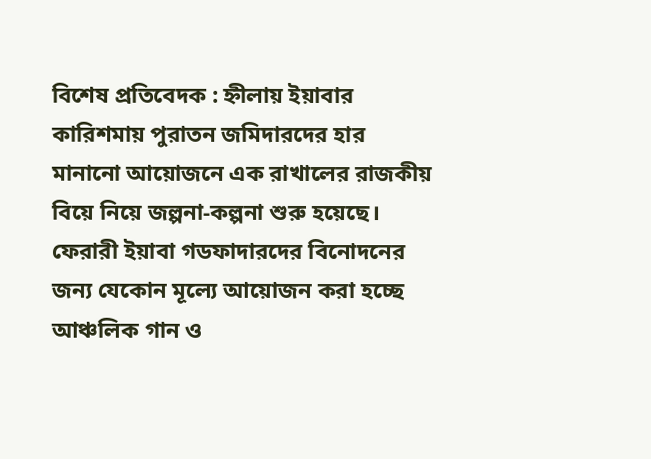বিশেষ প্রতিবেদক : হ্নীলায় ইয়াবার কারিশমায় পুরাতন জমিদারদের হার মানানো আয়োজনে এক রাখালের রাজকীয় বিয়ে নিয়ে জল্পনা-কল্পনা শুরু হয়েছে। ফেরারী ইয়াবা গডফাদারদের বিনোদনের জন্য যেকোন মূল্যে আয়োজন করা হচ্ছে আঞ্চলিক গান ও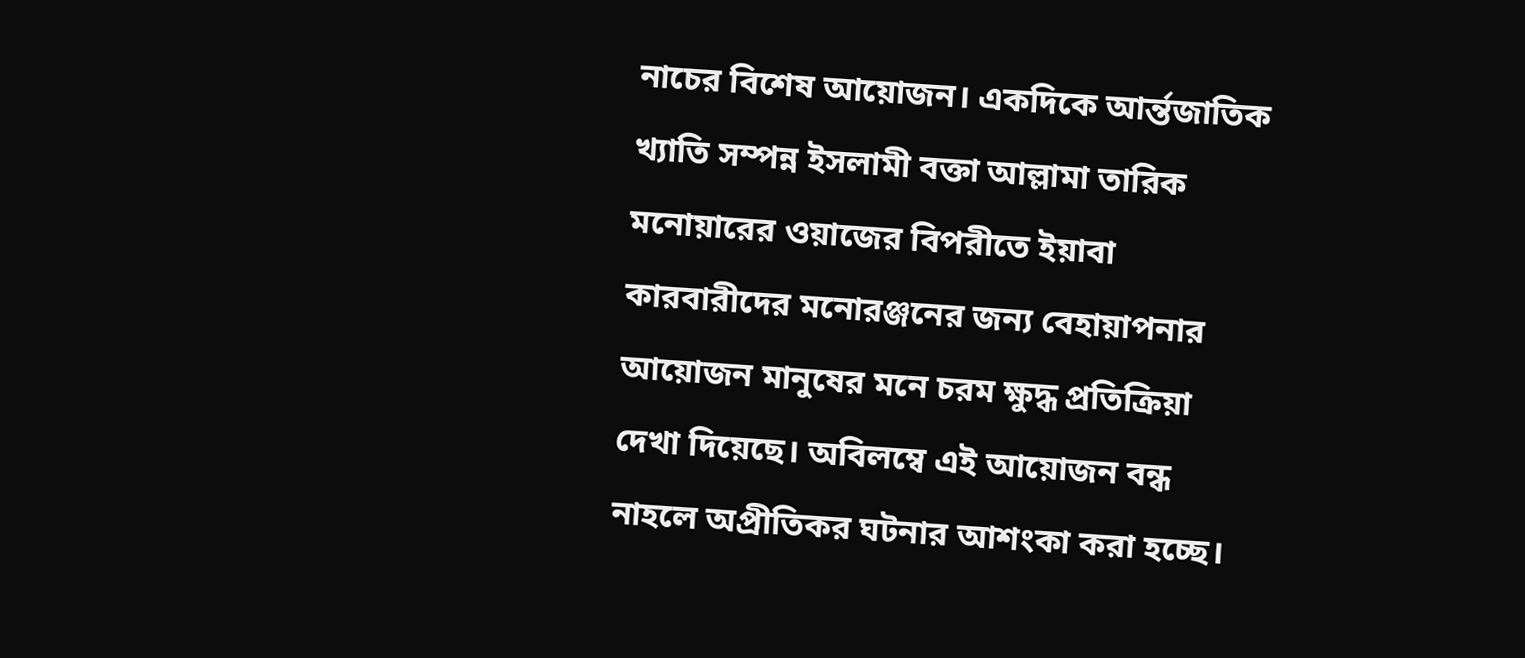নাচের বিশেষ আয়োজন। একদিকে আর্ন্তজাতিক খ্যাতি সম্পন্ন ইসলামী বক্তা আল্লামা তারিক মনোয়ারের ওয়াজের বিপরীতে ইয়াবা কারবারীদের মনোরঞ্জনের জন্য বেহায়াপনার আয়োজন মানুষের মনে চরম ক্ষুদ্ধ প্রতিক্রিয়া দেখা দিয়েছে। অবিলম্বে এই আয়োজন বন্ধ নাহলে অপ্রীতিকর ঘটনার আশংকা করা হচ্ছে।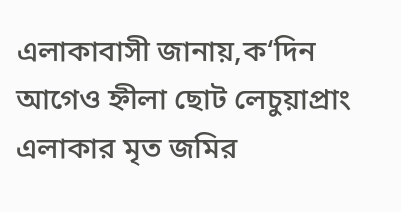এলাকাবাসী জানায়,ক‘দিন আগেও হ্নীলা ছোট লেচুয়াপ্রাং এলাকার মৃত জমির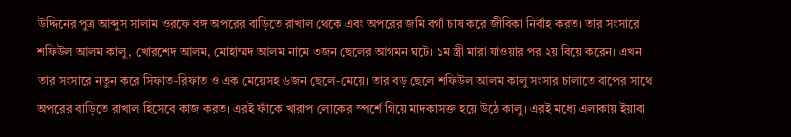উদ্দিনের পুত্র আব্দুস সালাম ওরফে বঙ্গ অপরের বাড়িতে রাখাল থেকে এবং অপরের জমি বর্গা চাষ করে জীবিকা নির্বাহ করত। তার সংসারে শফিউল আলম কালু, খোরশেদ আলম, মোহাম্মদ আলম নামে ৩জন ছেলের আগমন ঘটে। ১ম স্ত্রী মারা যাওয়ার পর ২য় বিয়ে করেন। এখন তার সংসারে নতুন করে সিফাত-রিফাত ও এক মেয়েসহ ৬জন ছেলে-মেয়ে। তার বড় ছেলে শফিউল আলম কালু সংসার চালাতে বাপের সাথে অপরের বাড়িতে রাখাল হিসেবে কাজ করত। এরই ফাঁকে খারাপ লোকের স্পর্শে গিয়ে মাদকাসক্ত হয়ে উঠে কালু। এরই মধ্যে এলাকায় ইয়াবা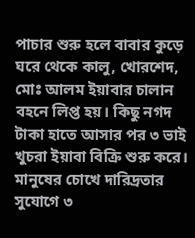পাচার শুরু হলে বাবার কুড়ে ঘরে থেকে কালু, খোরশেদ, মোঃ আলম ইয়াবার চালান বহনে লিপ্ত হয়। কিছু নগদ টাকা হাতে আসার পর ৩ ভাই খুচরা ইয়াবা বিক্রি শুরু করে। মানুষের চোখে দারিদ্রতার সুযোগে ৩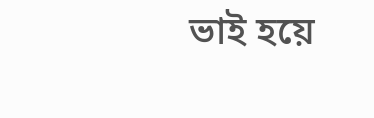ভাই হয়ে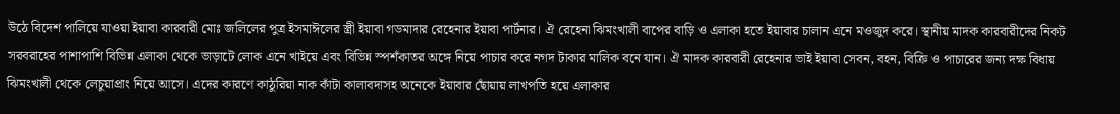উঠে বিদেশ পালিয়ে যাওয়া ইয়াবা কারবারী মোঃ জলিলের পুত্র ইসমাঈলের স্ত্রী ইয়াবা গডমাদার রেহেনার ইয়াবা পার্টনার। ঐ রেহেনা ঝিমংখালী বাপের বাড়ি ও এলাকা হতে ইয়াবার চালান এনে মওজুদ করে। স্থানীয় মাদক কারবারীদের নিকট সরবরাহের পাশাপাশি বিভিন্ন এলাকা থেকে ভাড়াটে লোক এনে খাইয়ে এবং বিভিন্ন স্পশঁকাতর অঙ্গে নিয়ে পাচার করে নগদ টাকার মালিক বনে যান। ঐ মাদক কারবারী রেহেনার ভাই ইয়াবা সেবন, বহন, বিক্রি ও পাচারের জন্য দক্ষ বিধায় ঝিমংখালী থেকে লেচুয়াপ্রাং নিয়ে আসে। এদের কারণে কাঠুরিয়া নাক কাঁটা কালাবদাসহ অনেকে ইয়াবার ছোঁয়ায় লাখপতি হয়ে এলাকার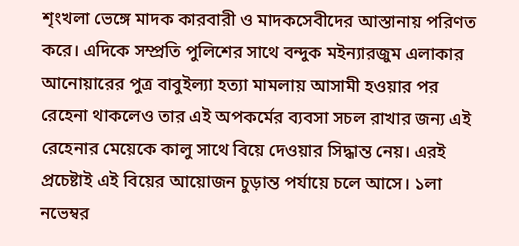শৃংখলা ভেঙ্গে মাদক কারবারী ও মাদকসেবীদের আস্তানায় পরিণত করে। এদিকে সম্প্রতি পুলিশের সাথে বন্দুক মইন্যারজুম এলাকার আনোয়ারের পুত্র বাবুইল্যা হত্যা মামলায় আসামী হওয়ার পর রেহেনা থাকলেও তার এই অপকর্মের ব্যবসা সচল রাখার জন্য এই রেহেনার মেয়েকে কালু সাথে বিয়ে দেওয়ার সিদ্ধান্ত নেয়। এরই প্রচেষ্টাই এই বিয়ের আয়োজন চুড়ান্ত পর্যায়ে চলে আসে। ১লা নভেম্বর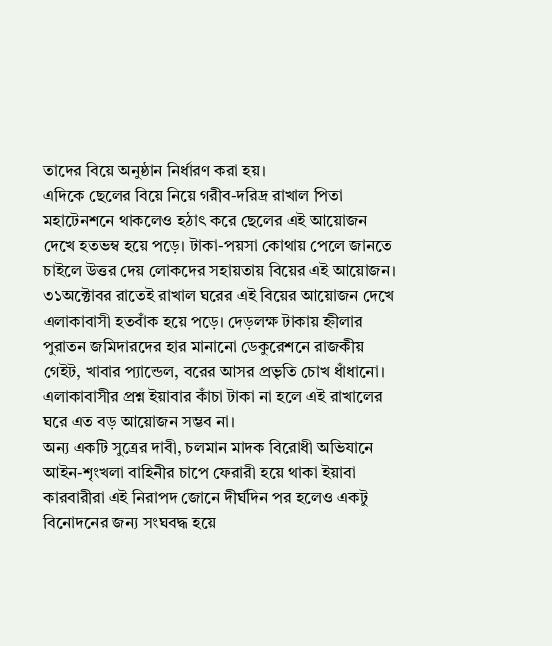তাদের বিয়ে অনুষ্ঠান নির্ধারণ করা হয়।
এদিকে ছেলের বিয়ে নিয়ে গরীব-দরিদ্র রাখাল পিতা মহাটেনশনে থাকলেও হঠাৎ করে ছেলের এই আয়োজন দেখে হতভম্ব হয়ে পড়ে। টাকা-পয়সা কোথায় পেলে জানতে চাইলে উত্তর দেয় লোকদের সহায়তায় বিয়ের এই আয়োজন। ৩১অক্টোবর রাতেই রাখাল ঘরের এই বিয়ের আয়োজন দেখে এলাকাবাসী হতবাঁক হয়ে পড়ে। দেড়লক্ষ টাকায় হ্নীলার পুরাতন জমিদারদের হার মানানো ডেকুরেশনে রাজকীয় গেইট, খাবার প্যান্ডেল, বরের আসর প্রভৃতি চোখ ধাঁধানো। এলাকাবাসীর প্রশ্ন ইয়াবার কাঁচা টাকা না হলে এই রাখালের ঘরে এত বড় আয়োজন সম্ভব না।
অন্য একটি সুত্রের দাবী, চলমান মাদক বিরোধী অভিযানে আইন-শৃংখলা বাহিনীর চাপে ফেরারী হয়ে থাকা ইয়াবা কারবারীরা এই নিরাপদ জোনে দীর্ঘদিন পর হলেও একটু বিনোদনের জন্য সংঘবদ্ধ হয়ে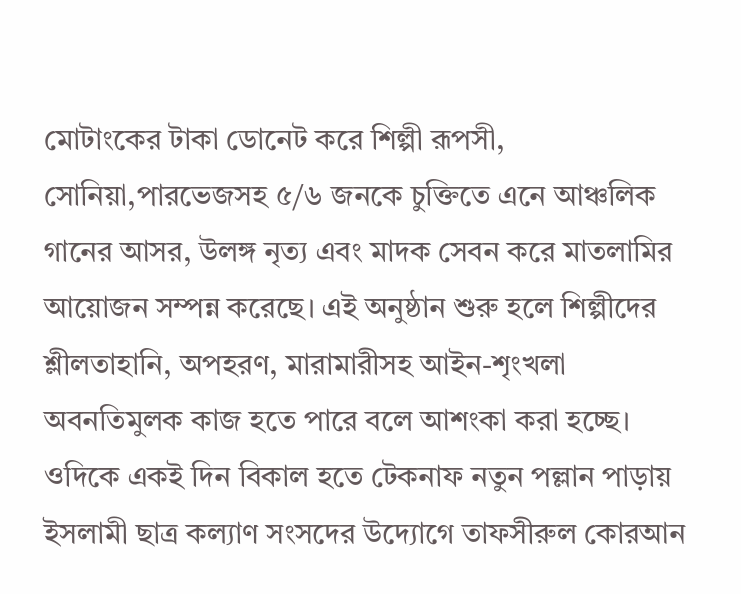মোটাংকের টাকা ডোনেট করে শিল্পী রূপসী, সোনিয়া,পারভেজসহ ৫/৬ জনকে চুক্তিতে এনে আঞ্চলিক গানের আসর, উলঙ্গ নৃত্য এবং মাদক সেবন করে মাতলামির আয়োজন সম্পন্ন করেছে। এই অনুষ্ঠান শুরু হলে শিল্পীদের শ্লীলতাহানি, অপহরণ, মারামারীসহ আইন-শৃংখলা অবনতিমুলক কাজ হতে পারে বলে আশংকা করা হচ্ছে।
ওদিকে একই দিন বিকাল হতে টেকনাফ নতুন পল্লান পাড়ায় ইসলামী ছাত্র কল্যাণ সংসদের উদ্যোগে তাফসীরুল কোরআন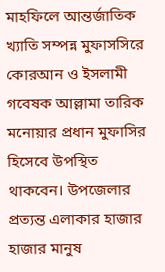মাহফিলে আন্তর্জাতিক খ্যাতি সম্পন্ন মুফাসসিরে কোরআন ও ইসলামী গবেষক আল্লামা তারিক মনোয়ার প্রধান মুফাসির হিসেবে উপস্থিত থাকবেন। উপজেলার প্রত্যন্ত এলাকার হাজার হাজার মানুষ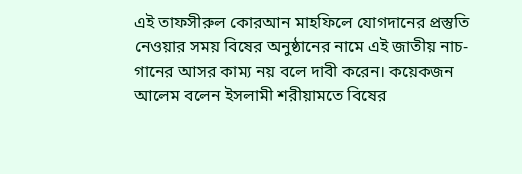এই তাফসীরুল কোরআন মাহফিলে যোগদানের প্রস্তুতি নেওয়ার সময় বিষের অনুষ্ঠানের নামে এই জাতীয় নাচ-গানের আসর কাম্য নয় বলে দাবী করেন। কয়েকজন আলেম বলেন ইসলামী শরীয়ামতে বিষের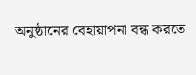অনুষ্ঠানের বেহায়াপনা বন্ধ করতে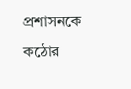প্রশাসনকে কঠোর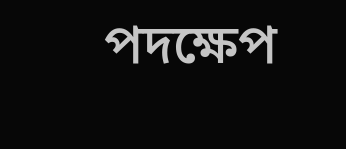পদক্ষেপ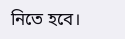নিতে হবে।